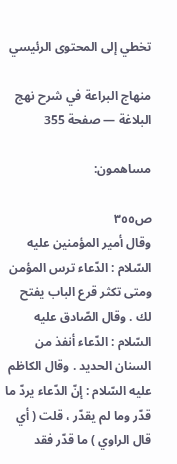تخطي إلى المحتوى الرئيسي

منهاج البراعة في شرح نهج البلاغة — صفحة 355

مساهمون:

ص٣٥٥
وقال أمير المؤمنين عليه السّلام : الدّعاء ترس المؤمن ومتى تكثر قرع الباب يفتح لك . وقال الصّادق عليه السّلام : الدّعاء أنفذ من السنان الحديد . وقال الكاظم عليه السّلام : إنّ الدّعاء يردّ ما قدّر وما لم يقدّر ، قلت ( أي قال الراوي ) ما قدّر فقد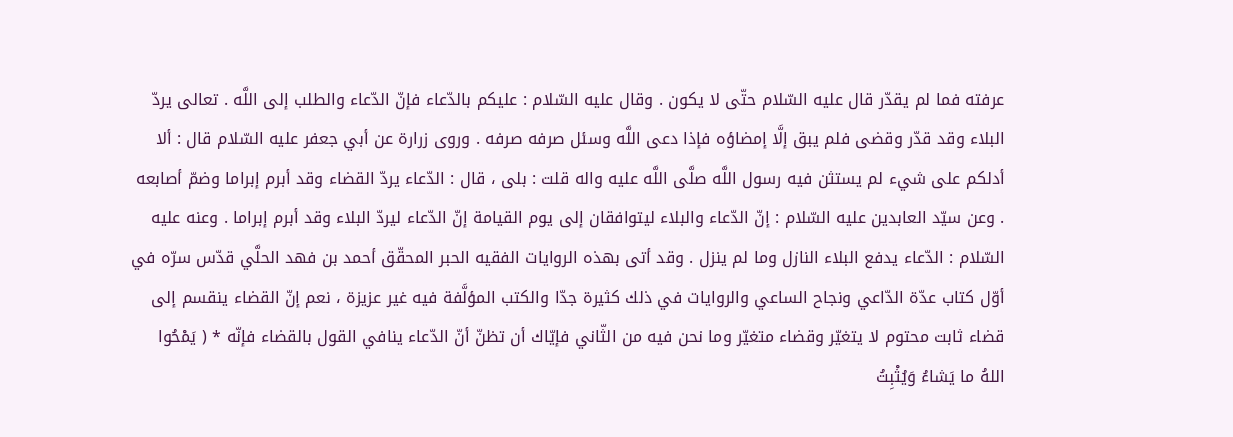عرفته فما لم يقدّر قال عليه السّلام حتّى لا يكون . وقال عليه السّلام : عليكم بالدّعاء فإنّ الدّعاء والطلب إلى اللَّه . تعالى يردّ البلاء وقد قدّر وقضى فلم يبق إلَّا إمضاؤه فإذا دعى اللَّه وسئل صرفه صرفه . وروى زرارة عن أبي جعفر عليه السّلام قال : ألا أدلكم على شيء لم يستثن فيه رسول اللَّه صلَّى اللَّه عليه واله قلت : بلى ، قال : الدّعاء يردّ القضاء وقد أبرم إبراما وضمّ أصابعه . وعن سيّد العابدين عليه السّلام : إنّ الدّعاء والبلاء ليتوافقان إلى يوم القيامة إنّ الدّعاء ليردّ البلاء وقد أبرم إبراما . وعنه عليه السّلام : الدّعاء يدفع البلاء النازل وما لم ينزل . وقد أتى بهذه الروايات الفقيه الحبر المحقّق أحمد بن فهد الحلَّي قدّس سرّه في أوّل كتاب عدّة الدّاعي ونجاح الساعي والروايات في ذلك كثيرة جدّا والكتب المؤلَّفة فيه غير عزيزة ، نعم إنّ القضاء ينقسم إلى قضاء ثابت محتوم لا يتغيّر وقضاء متغيّر وما نحن فيه من الثّاني فإيّاك أن تظنّ أنّ الدّعاء ينافي القول بالقضاء فإنّه * ( يَمْحُوا اللهُ ما يَشاءُ وَيُثْبِتُ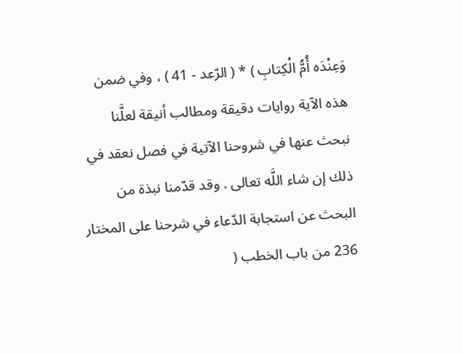وَعِنْدَه أُمُّ الْكِتابِ ) * ( الرّعد - 41 ) ، وفي ضمن هذه الآية روايات دقيقة ومطالب أنيقة لعلَّنا نبحث عنها في شروحنا الآتية في فصل نعقد في ذلك إن شاء اللَّه تعالى . وقد قدّمنا نبذة من البحث عن استجابة الدّعاء في شرحنا على المختار 236 من باب الخطب (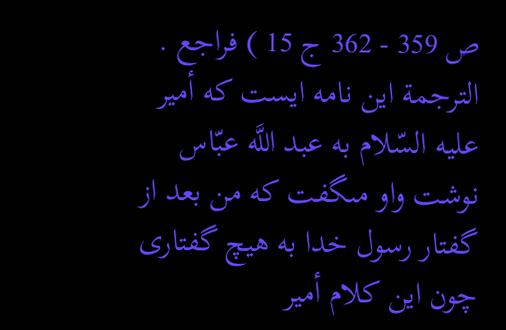ص 359 - 362 ج 15 ) فراجع . الترجمة اين نامه ايست كه أمير عليه السّلام به عبد اللَّه عبّاس نوشت واو مىگفت كه من بعد از گفتار رسول خدا به هيچ گفتارى چون اين كلام أمير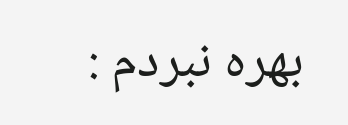بهره نبردم :